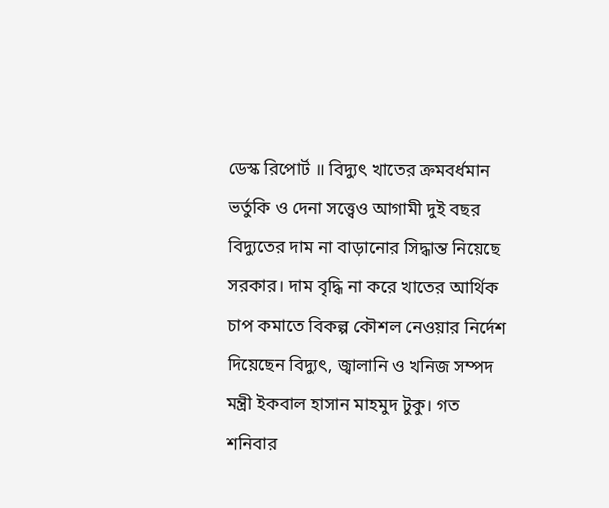ডেস্ক রিপোর্ট ॥ বিদ্যুৎ খাতের ক্রমবর্ধমান ভর্তুকি ও দেনা সত্ত্বেও আগামী দুই বছর বিদ্যুতের দাম না বাড়ানোর সিদ্ধান্ত নিয়েছে সরকার। দাম বৃদ্ধি না করে খাতের আর্থিক চাপ কমাতে বিকল্প কৌশল নেওয়ার নির্দেশ দিয়েছেন বিদ্যুৎ, জ্বালানি ও খনিজ সম্পদ মন্ত্রী ইকবাল হাসান মাহমুদ টুকু। গত শনিবার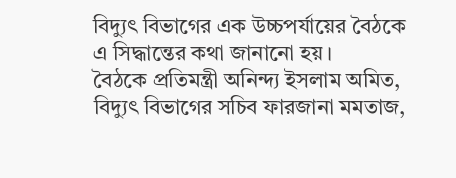বিদ্যুৎ বিভাগের এক উচ্চপর্যায়ের বৈঠকে এ সিদ্ধান্তের কথা জানানো হয়।
বৈঠকে প্রতিমন্ত্রী অনিন্দ্য ইসলাম অমিত, বিদ্যুৎ বিভাগের সচিব ফারজানা মমতাজ,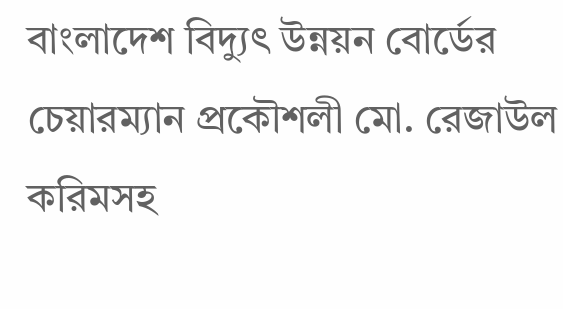বাংলাদেশ বিদ্যুৎ উন্নয়ন বোর্ডের চেয়ারম্যান প্রকৌশলী মো. রেজাউল করিমসহ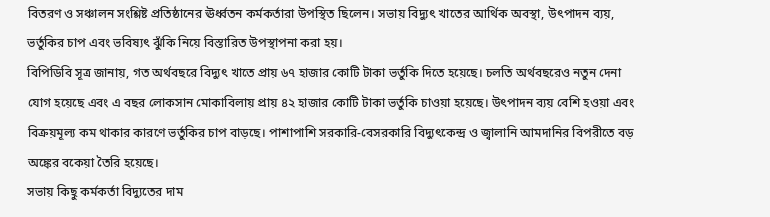বিতরণ ও সঞ্চালন সংশ্লিষ্ট প্রতিষ্ঠানের ঊর্ধ্বতন কর্মকর্তারা উপস্থিত ছিলেন। সভায় বিদ্যুৎ খাতের আর্থিক অবস্থা, উৎপাদন ব্যয়, ভর্তুকির চাপ এবং ভবিষ্যৎ ঝুঁকি নিয়ে বিস্তারিত উপস্থাপনা করা হয়।
বিপিডিবি সূত্র জানায়, গত অর্থবছরে বিদ্যুৎ খাতে প্রায় ৬৭ হাজার কোটি টাকা ভর্তুকি দিতে হয়েছে। চলতি অর্থবছরেও নতুন দেনা যোগ হয়েছে এবং এ বছর লোকসান মোকাবিলায় প্রায় ৪২ হাজার কোটি টাকা ভর্তুকি চাওয়া হয়েছে। উৎপাদন ব্যয় বেশি হওয়া এবং বিক্রয়মূল্য কম থাকার কারণে ভর্তুকির চাপ বাড়ছে। পাশাপাশি সরকারি-বেসরকারি বিদ্যুৎকেন্দ্র ও জ্বালানি আমদানির বিপরীতে বড় অঙ্কের বকেয়া তৈরি হয়েছে।
সভায় কিছু কর্মকর্তা বিদ্যুতের দাম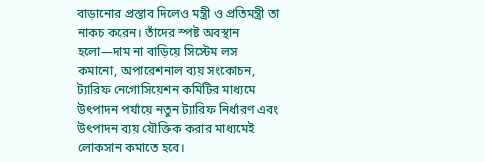বাড়ানোর প্রস্তাব দিলেও মন্ত্রী ও প্রতিমন্ত্রী তা নাকচ করেন। তাঁদের স্পষ্ট অবস্থান হলো—দাম না বাড়িয়ে সিস্টেম লস কমানো, অপারেশনাল ব্যয় সংকোচন, ট্যারিফ নেগোসিয়েশন কমিটির মাধ্যমে উৎপাদন পর্যায়ে নতুন ট্যারিফ নির্ধারণ এবং উৎপাদন ব্যয় যৌক্তিক করার মাধ্যমেই লোকসান কমাতে হবে।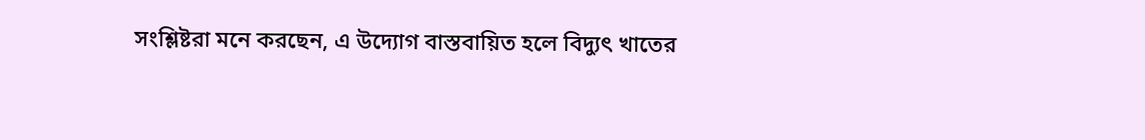সংশ্লিষ্টরা মনে করছেন, এ উদ্যোগ বাস্তবায়িত হলে বিদ্যুৎ খাতের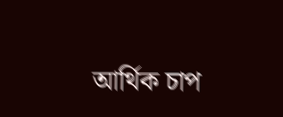আর্থিক চাপ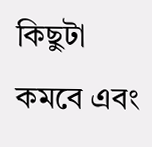কিছুটা কমবে এবং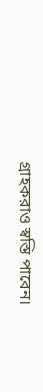গ্রাহকরাও স্বস্তি পাবেন।